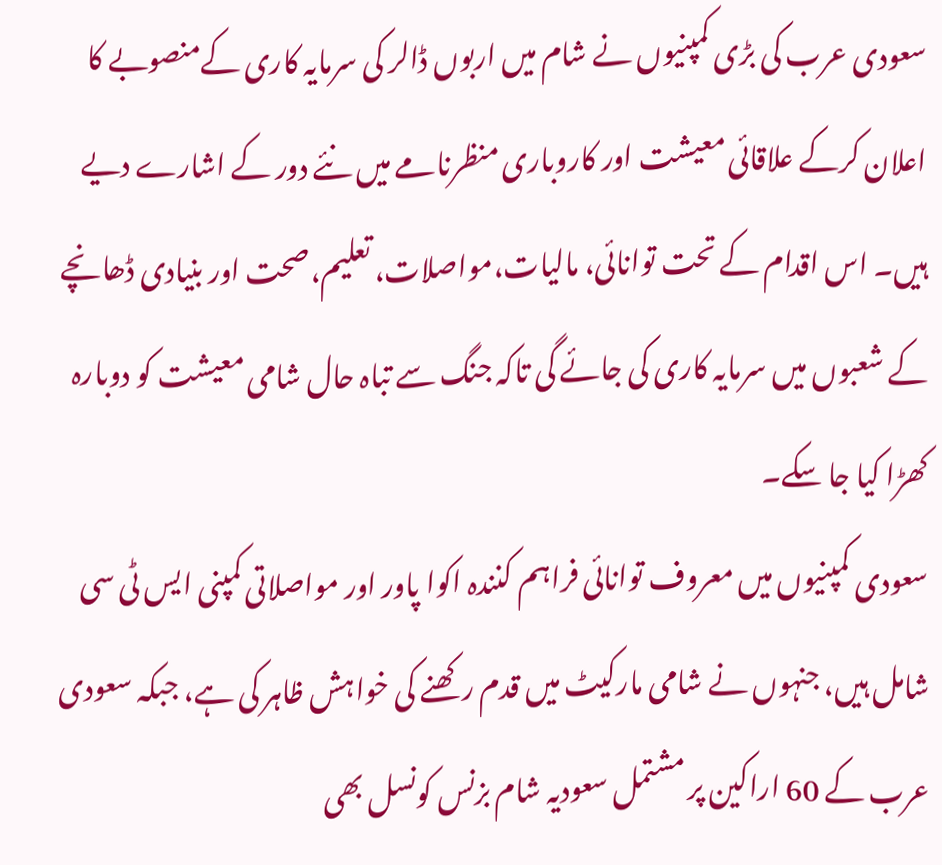سعودی عرب کی بڑی کمپنیوں نے شام میں اربوں ڈالر کی سرمایہ کاری کےمنصوبے کا اعلان کرکے علاقائی معیشت اور کاروباری منظرنامے میں نئے دور کے اشارے دیے ہیں۔ اس اقدام کے تحت توانائی، مالیات،مواصلات، تعلیم،صحت اور بنیادی ڈھانچے کے شعبوں میں سرمایہ کاری کی جائے گی تاکہ جنگ سے تباہ حال شامی معیشت کو دوبارہ کھڑا کیا جا سکے۔
سعودی کمپنیوں میں معروف توانائی فراہم کنندہ اکوا پاور اور مواصلاتی کمپنی ایس ٹی سی شامل ہیں، جنہوں نے شامی مارکیٹ میں قدم رکھنے کی خواہش ظاہر کی ہے، جبکہ سعودی عرب کے 60 اراکین پر مشتمل سعودیہ شام بزنس کونسل بھی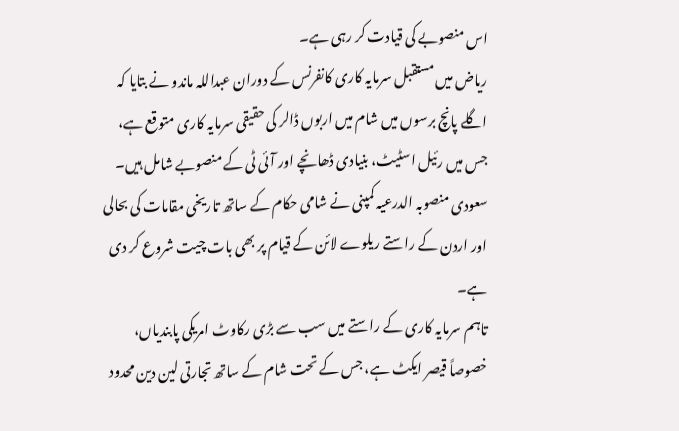اس منصوبے کی قیادت کر رہی ہے۔
ریاض میں مستقبل سرمایہ کاری کانفرنس کے دوران عبداللہ ماندو نے بتایا کہ اگلے پانچ برسوں میں شام میں اربوں ڈالر کی حقیقی سرمایہ کاری متوقع ہے، جس میں رئیل اسٹیٹ، بنیادی ڈھانچے اور آئی ٹی کے منصوبے شامل ہیں۔ سعودی منصوبہ الدرعیہ کمپنی نے شامی حکام کے ساتھ تاریخی مقامات کی بحالی اور اردن کے راستے ریلوے لائن کے قیام پر بھی بات چیت شروع کر دی ہے۔
تاہم سرمایہ کاری کے راستے میں سب سے بڑی رکاوٹ امریکی پابندیاں، خصوصاً قیصر ایکٹ ہے، جس کے تحت شام کے ساتھ تجارتی لین دین محدود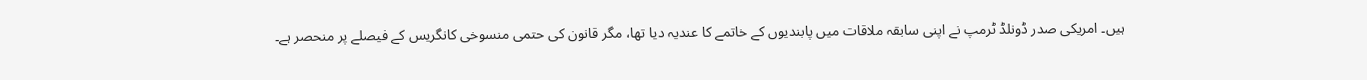ہیں۔ امریکی صدر ڈونلڈ ٹرمپ نے اپنی سابقہ ملاقات میں پابندیوں کے خاتمے کا عندیہ دیا تھا، مگر قانون کی حتمی منسوخی کانگریس کے فیصلے پر منحصر ہے۔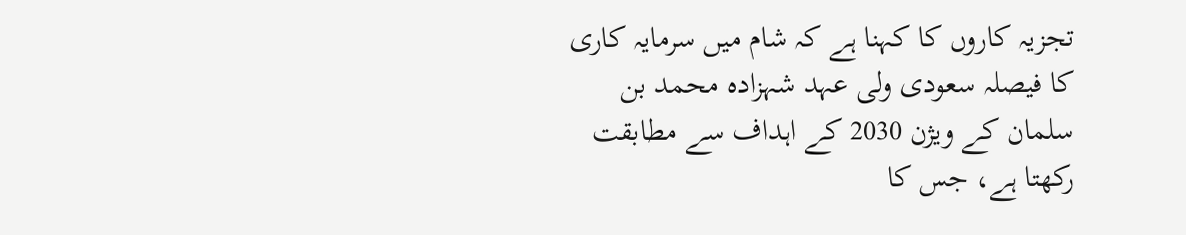تجزیہ کاروں کا کہنا ہے کہ شام میں سرمایہ کاری کا فیصلہ سعودی ولی عہد شہزادہ محمد بن سلمان کے ویژن 2030 کے اہداف سے مطابقت رکھتا ہے، جس کا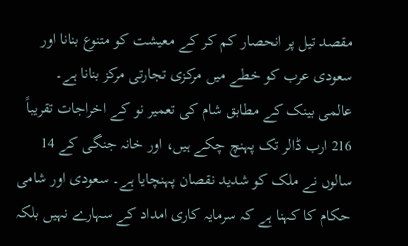مقصد تیل پر انحصار کم کر کے معیشت کو متنوع بنانا اور سعودی عرب کو خطے میں مرکزی تجارتی مرکز بنانا ہے۔
عالمی بینک کے مطابق شام کی تعمیر نو کے اخراجات تقریباً 216 ارب ڈالر تک پہنچ چکے ہیں، اور خانہ جنگی کے 14 سالوں نے ملک کو شدید نقصان پہنچایا ہے۔ سعودی اور شامی حکام کا کہنا ہے کہ سرمایہ کاری امداد کے سہارے نہیں بلکہ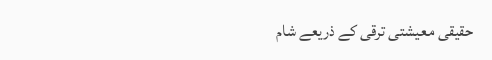حقیقی معیشتی ترقی کے ذریعے شام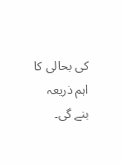کی بحالی کا اہم ذریعہ بنے گی۔